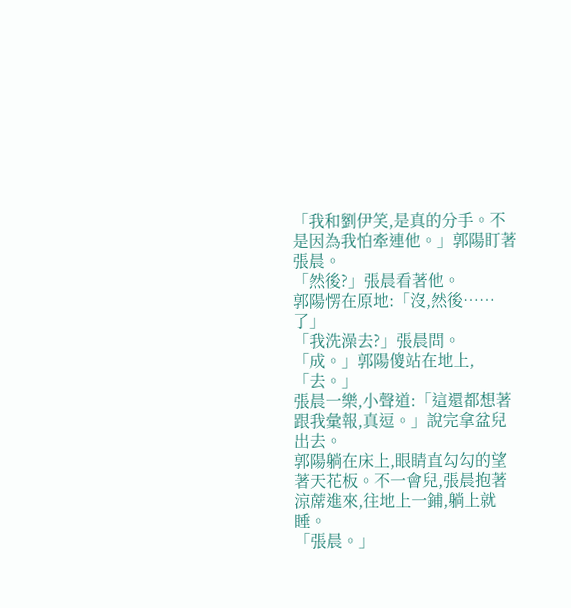「我和劉伊笑,是真的分手。不是因為我怕牽連他。」郭陽盯著張晨。
「然後?」張晨看著他。
郭陽愣在原地:「沒,然後……了」
「我洗澡去?」張晨問。
「成。」郭陽傻站在地上,「去。」
張晨一樂,小聲道:「這還都想著跟我彙報,真逗。」說完拿盆兒出去。
郭陽躺在床上,眼睛直勾勾的望著天花板。不一會兒,張晨抱著涼蓆進來,往地上一鋪,躺上就睡。
「張晨。」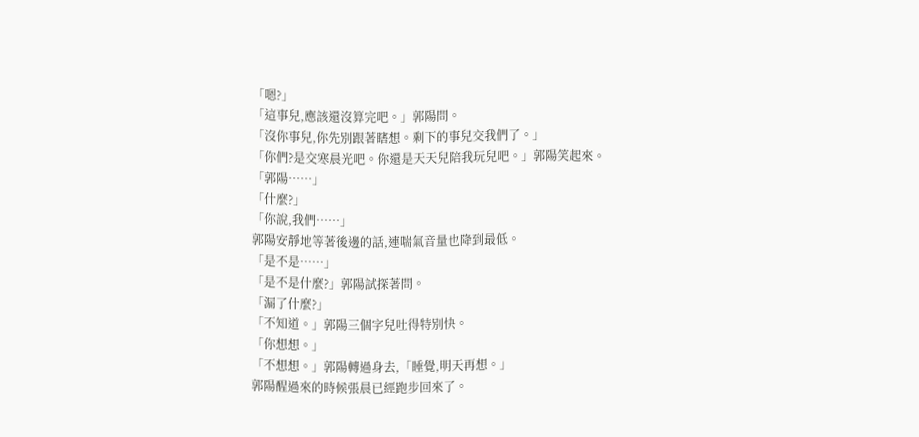「嗯?」
「這事兒,應該還沒算完吧。」郭陽問。
「沒你事兒,你先別跟著瞎想。剩下的事兒交我們了。」
「你們?是交寒晨光吧。你還是天天兒陪我玩兒吧。」郭陽笑起來。
「郭陽……」
「什麼?」
「你說,我們……」
郭陽安靜地等著後邊的話,連喘氣音量也降到最低。
「是不是……」
「是不是什麼?」郭陽試探著問。
「漏了什麼?」
「不知道。」郭陽三個字兒吐得特別快。
「你想想。」
「不想想。」郭陽轉過身去,「睡覺,明天再想。」
郭陽醒過來的時候張晨已經跑步回來了。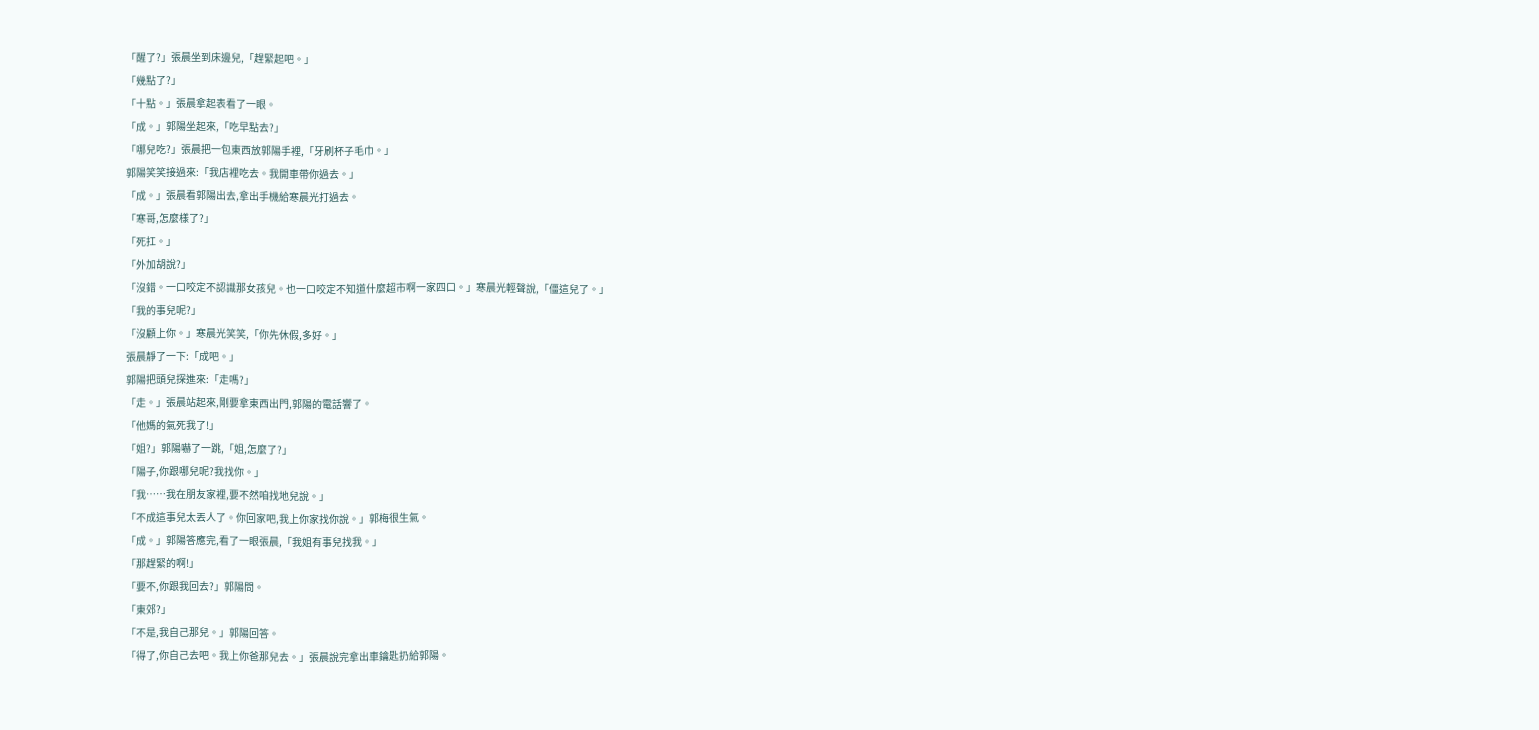「醒了?」張晨坐到床邊兒,「趕緊起吧。」
「幾點了?」
「十點。」張晨拿起表看了一眼。
「成。」郭陽坐起來,「吃早點去?」
「哪兒吃?」張晨把一包東西放郭陽手裡,「牙刷杯子毛巾。」
郭陽笑笑接過來:「我店裡吃去。我開車帶你過去。」
「成。」張晨看郭陽出去,拿出手機給寒晨光打過去。
「寒哥,怎麼樣了?」
「死扛。」
「外加胡說?」
「沒錯。一口咬定不認識那女孩兒。也一口咬定不知道什麼超市啊一家四口。」寒晨光輕聲說,「僵這兒了。」
「我的事兒呢?」
「沒顧上你。」寒晨光笑笑,「你先休假,多好。」
張晨靜了一下:「成吧。」
郭陽把頭兒探進來:「走嗎?」
「走。」張晨站起來,剛要拿東西出門,郭陽的電話響了。
「他媽的氣死我了!」
「姐?」郭陽嚇了一跳,「姐,怎麼了?」
「陽子,你跟哪兒呢?我找你。」
「我……我在朋友家裡,要不然咱找地兒說。」
「不成這事兒太丟人了。你回家吧,我上你家找你說。」郭梅很生氣。
「成。」郭陽答應完,看了一眼張晨,「我姐有事兒找我。」
「那趕緊的啊!」
「要不,你跟我回去?」郭陽問。
「東郊?」
「不是,我自己那兒。」郭陽回答。
「得了,你自己去吧。我上你爸那兒去。」張晨說完拿出車鑰匙扔給郭陽。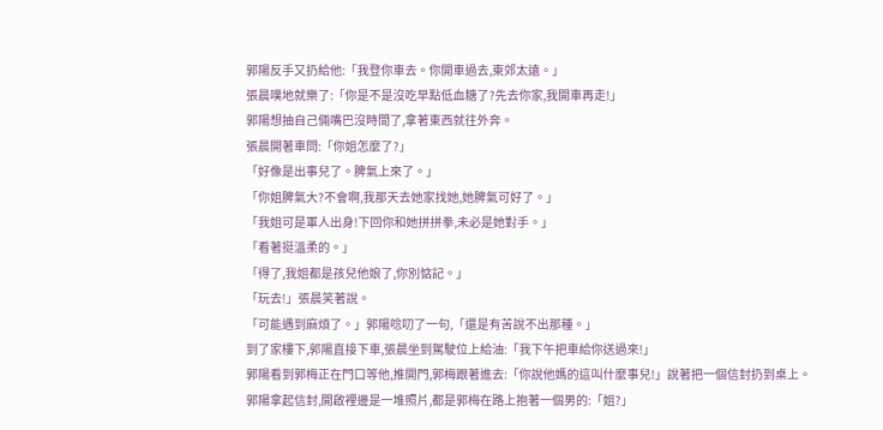郭陽反手又扔給他:「我登你車去。你開車過去,東郊太遠。」
張晨噗地就樂了:「你是不是沒吃早點低血糖了?先去你家,我開車再走!」
郭陽想抽自己倆嘴巴沒時間了,拿著東西就往外奔。
張晨開著車問:「你姐怎麼了?」
「好像是出事兒了。脾氣上來了。」
「你姐脾氣大?不會啊,我那天去她家找她,她脾氣可好了。」
「我姐可是軍人出身!下回你和她拼拼拳,未必是她對手。」
「看著挺溫柔的。」
「得了,我姐都是孩兒他娘了,你別惦記。」
「玩去!」張晨笑著說。
「可能遇到麻煩了。」郭陽唸叨了一句,「還是有苦說不出那種。」
到了家樓下,郭陽直接下車,張晨坐到駕駛位上給油:「我下午把車給你送過來!」
郭陽看到郭梅正在門口等他,推開門,郭梅跟著進去:「你說他媽的這叫什麼事兒!」說著把一個信封扔到桌上。
郭陽拿起信封,開啟裡邊是一堆照片,都是郭梅在路上抱著一個男的:「姐?」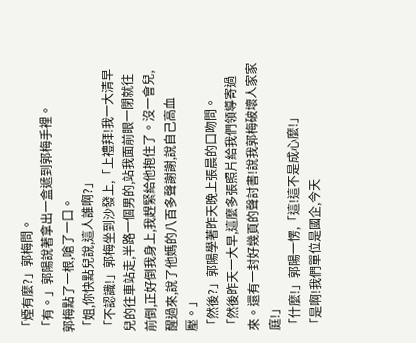「煙有麼?」郭梅問。
「有。」郭陽說著拿出一盒遞到郭梅手裡。
郭梅點了一根,嗆了一口。
「姐,你快點兒說,這人誰啊?」
「不認識!」郭梅坐到沙發上,「上禮拜!我一大清早兒的往車站走,半路一個男的,站我面前眼一閉就往前倒,正好倒我身上,我趕緊給他抱住了。沒一會兒,醒過來,說了他媽的八百多聲謝謝,說自己高血壓。」
「然後?」郭陽學著昨天晚上張晨的口吻問。
「然後昨天一大早,這麼多張照片給我們領導寄過來。還有一封好幾頁的聲討書!說我郭梅破壞人家家庭!」
「什麼!」郭陽一愣,「這!這不是成心麼!」
「是啊!我們單位是國企,今天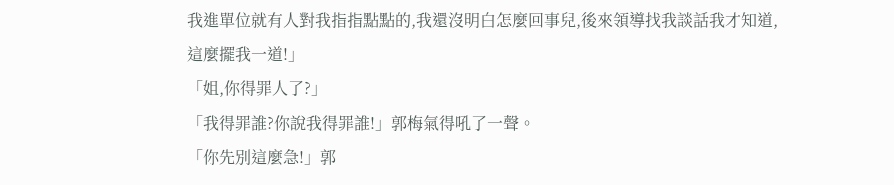我進單位就有人對我指指點點的,我還沒明白怎麼回事兒,後來領導找我談話我才知道,這麼擺我一道!」
「姐,你得罪人了?」
「我得罪誰?你說我得罪誰!」郭梅氣得吼了一聲。
「你先別這麼急!」郭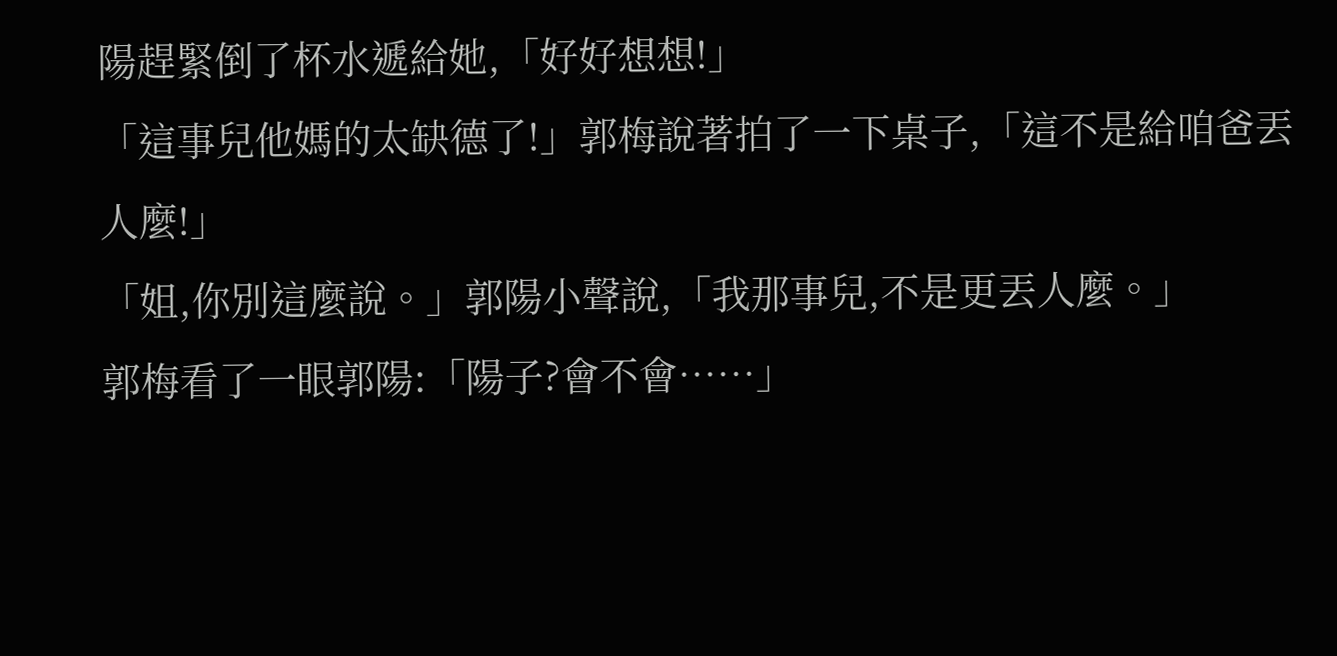陽趕緊倒了杯水遞給她,「好好想想!」
「這事兒他媽的太缺德了!」郭梅說著拍了一下桌子,「這不是給咱爸丟人麼!」
「姐,你別這麼說。」郭陽小聲說,「我那事兒,不是更丟人麼。」
郭梅看了一眼郭陽:「陽子?會不會……」